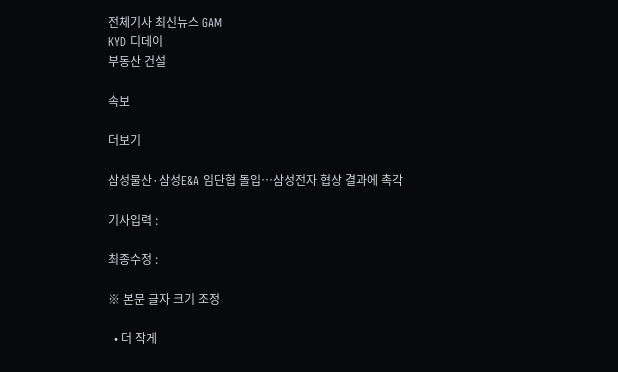전체기사 최신뉴스 GAM
KYD 디데이
부동산 건설

속보

더보기

삼성물산·삼성E&A 임단협 돌입…삼성전자 협상 결과에 촉각

기사입력 :

최종수정 :

※ 본문 글자 크기 조정

  • 더 작게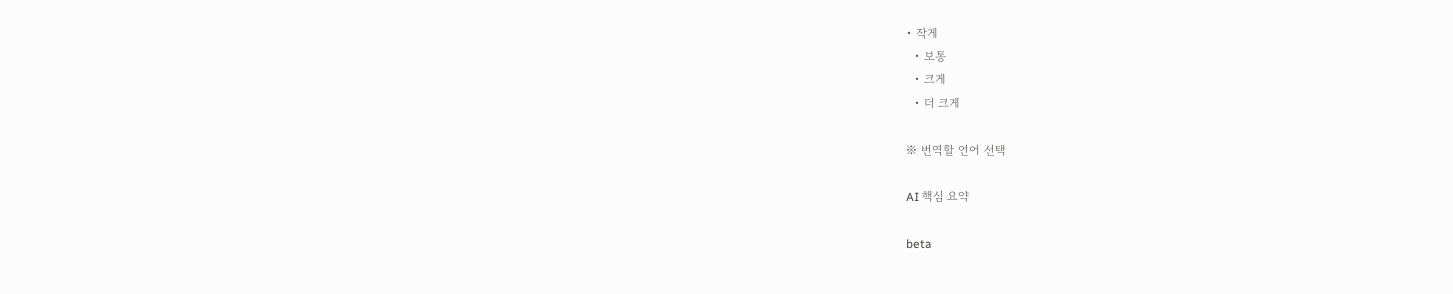• 작게
  • 보통
  • 크게
  • 더 크게

※ 번역할 언어 선택

AI 핵심 요약

beta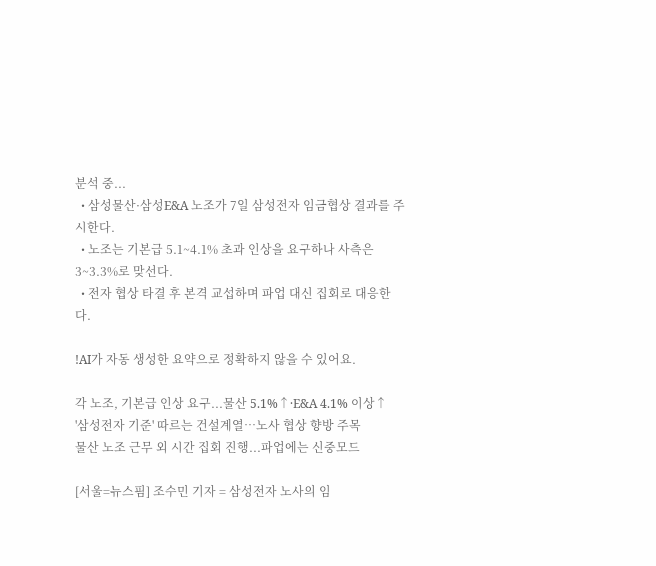분석 중...
  • 삼성물산·삼성E&A 노조가 7일 삼성전자 임금협상 결과를 주시한다.
  • 노조는 기본급 5.1~4.1% 초과 인상을 요구하나 사측은 3~3.3%로 맞선다.
  • 전자 협상 타결 후 본격 교섭하며 파업 대신 집회로 대응한다.

!AI가 자동 생성한 요약으로 정확하지 않을 수 있어요.

각 노조, 기본급 인상 요구...물산 5.1%↑·E&A 4.1% 이상↑
'삼성전자 기준' 따르는 건설계열…노사 협상 향방 주목
물산 노조 근무 외 시간 집회 진행...파업에는 신중모드

[서울=뉴스핌] 조수민 기자 = 삼성전자 노사의 임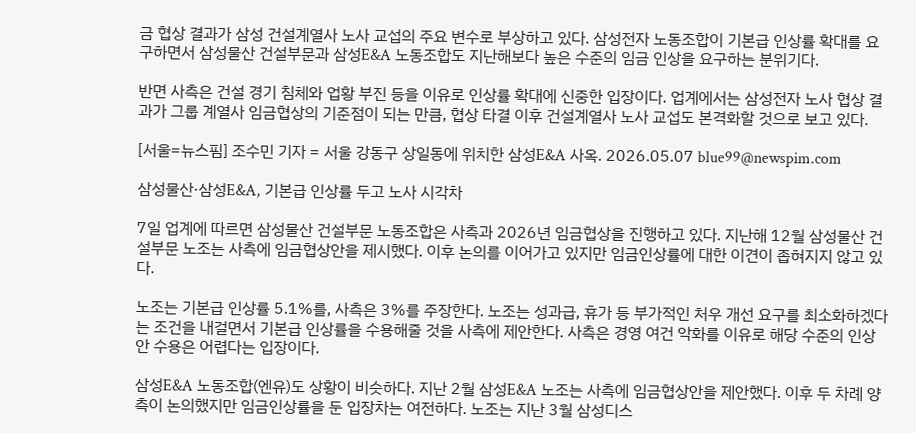금 협상 결과가 삼성 건설계열사 노사 교섭의 주요 변수로 부상하고 있다. 삼성전자 노동조합이 기본급 인상률 확대를 요구하면서 삼성물산 건설부문과 삼성E&A 노동조합도 지난해보다 높은 수준의 임금 인상을 요구하는 분위기다.

반면 사측은 건설 경기 침체와 업황 부진 등을 이유로 인상률 확대에 신중한 입장이다. 업계에서는 삼성전자 노사 협상 결과가 그룹 계열사 임금협상의 기준점이 되는 만큼, 협상 타결 이후 건설계열사 노사 교섭도 본격화할 것으로 보고 있다.

[서울=뉴스핌] 조수민 기자 = 서울 강동구 상일동에 위치한 삼성E&A 사옥. 2026.05.07 blue99@newspim.com

삼성물산·삼성E&A, 기본급 인상률 두고 노사 시각차

7일 업계에 따르면 삼성물산 건설부문 노동조합은 사측과 2026년 임금협상을 진행하고 있다. 지난해 12월 삼성물산 건설부문 노조는 사측에 임금협상안을 제시했다. 이후 논의를 이어가고 있지만 임금인상률에 대한 이견이 좁혀지지 않고 있다.

노조는 기본급 인상률 5.1%를, 사측은 3%를 주장한다. 노조는 성과급, 휴가 등 부가적인 처우 개선 요구를 최소화하겠다는 조건을 내걸면서 기본급 인상률을 수용해줄 것을 사측에 제안한다. 사측은 경영 여건 악화를 이유로 해당 수준의 인상안 수용은 어렵다는 입장이다.

삼성E&A 노동조합(엔유)도 상황이 비슷하다. 지난 2월 삼성E&A 노조는 사측에 임금협상안을 제안했다. 이후 두 차례 양측이 논의했지만 임금인상률을 둔 입장차는 여전하다. 노조는 지난 3월 삼성디스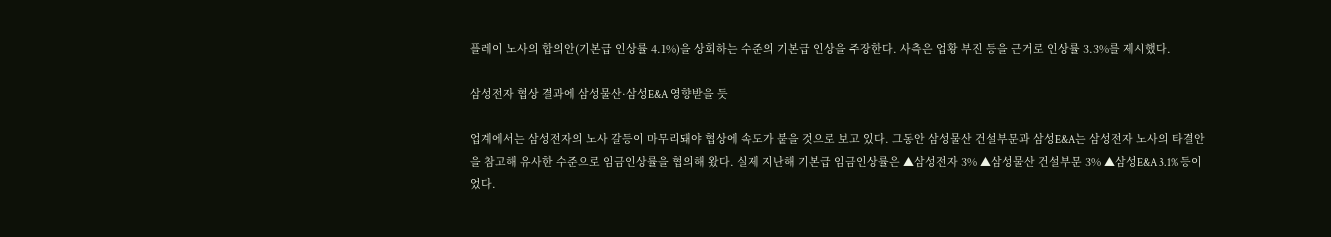플레이 노사의 합의안(기본급 인상률 4.1%)을 상회하는 수준의 기본급 인상을 주장한다. 사측은 업황 부진 등을 근거로 인상률 3.3%를 제시했다.

삼성전자 협상 결과에 삼성물산·삼성E&A 영향받을 듯

업계에서는 삼성전자의 노사 갈등이 마무리돼야 협상에 속도가 붙을 것으로 보고 있다. 그동안 삼성물산 건설부문과 삼성E&A는 삼성전자 노사의 타결안을 참고해 유사한 수준으로 임금인상률을 협의해 왔다. 실제 지난해 기본급 임금인상률은 ▲삼성전자 3% ▲삼성물산 건설부문 3% ▲삼성E&A 3.1% 등이었다.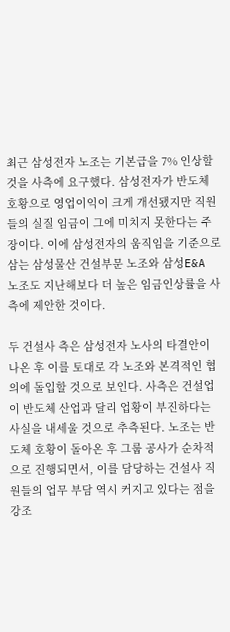최근 삼성전자 노조는 기본급을 7% 인상할 것을 사측에 요구했다. 삼성전자가 반도체 호황으로 영업이익이 크게 개선됐지만 직원들의 실질 임금이 그에 미치지 못한다는 주장이다. 이에 삼성전자의 움직임을 기준으로 삼는 삼성물산 건설부문 노조와 삼성E&A 노조도 지난해보다 더 높은 임금인상률을 사측에 제안한 것이다.

두 건설사 측은 삼성전자 노사의 타결안이 나온 후 이를 토대로 각 노조와 본격적인 협의에 돌입할 것으로 보인다. 사측은 건설업이 반도체 산업과 달리 업황이 부진하다는 사실을 내세울 것으로 추측된다. 노조는 반도체 호황이 돌아온 후 그룹 공사가 순차적으로 진행되면서, 이를 담당하는 건설사 직원들의 업무 부담 역시 커지고 있다는 점을 강조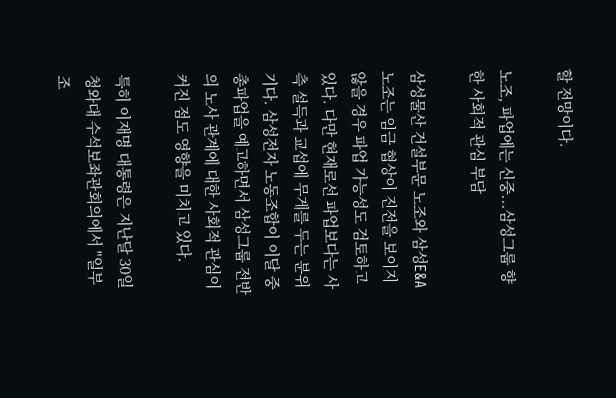할 전망이다.

노조, 파업에는 신중...삼성그룹 향한 사회적 관심 부담

삼성물산 건설부문 노조와 삼성E&A 노조는 임금 협상이 진전을 보이지 않을 경우 파업 가능성도 검토하고 있다. 다만 현재로선 파업보다는 사측 설득과 교섭에 무게를 두는 분위기다. 삼성전자 노동조합이 이달 중 총파업을 예고하면서 삼성그룹 전반의 노사 관계에 대한 사회적 관심이 커진 점도 영향을 미치고 있다.

특히 이재명 대통령은 지난달 30일 청와대 수석보좌관회의에서 "일부 조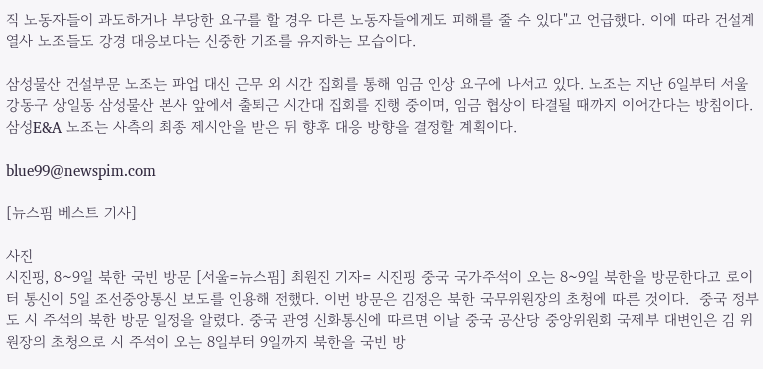직 노동자들이 과도하거나 부당한 요구를 할 경우 다른 노동자들에게도 피해를 줄 수 있다"고 언급했다. 이에 따라 건설계열사 노조들도 강경 대응보다는 신중한 기조를 유지하는 모습이다.

삼성물산 건설부문 노조는 파업 대신 근무 외 시간 집회를 통해 임금 인상 요구에 나서고 있다. 노조는 지난 6일부터 서울 강동구 상일동 삼성물산 본사 앞에서 출퇴근 시간대 집회를 진행 중이며, 임금 협상이 타결될 때까지 이어간다는 방침이다. 삼성E&A 노조는 사측의 최종 제시안을 받은 뒤 향후 대응 방향을 결정할 계획이다.

blue99@newspim.com

[뉴스핌 베스트 기사]

사진
시진핑, 8~9일 북한 국빈 방문 [서울=뉴스핌] 최원진 기자= 시진핑 중국 국가주석이 오는 8~9일 북한을 방문한다고 로이터 통신이 5일 조선중앙통신 보도를 인용해 전했다. 이번 방문은 김정은 북한 국무위원장의 초청에 따른 것이다.  중국 정부도 시 주석의 북한 방문 일정을 알렸다. 중국 관영 신화통신에 따르면 이날 중국 공산당 중앙위원회 국제부 대변인은 김 위원장의 초청으로 시 주석이 오는 8일부터 9일까지 북한을 국빈 방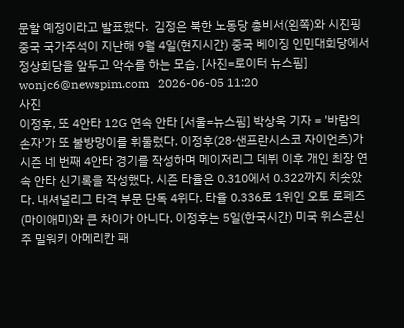문할 예정이라고 발표했다.  김정은 북한 노동당 총비서(왼쪽)와 시진핑 중국 국가주석이 지난해 9월 4일(현지시간) 중국 베이징 인민대회당에서 정상회담을 앞두고 악수를 하는 모습. [사진=로이터 뉴스핌] wonjc6@newspim.com   2026-06-05 11:20
사진
이정후, 또 4안타 12G 연속 안타 [서울=뉴스핌] 박상욱 기자 = '바람의 손자'가 또 불방망이를 휘둘렀다. 이정후(28·샌프란시스코 자이언츠)가 시즌 네 번째 4안타 경기를 작성하며 메이저리그 데뷔 이후 개인 최장 연속 안타 신기록을 작성했다. 시즌 타율은 0.310에서 0.322까지 치솟았다. 내셔널리그 타격 부문 단독 4위다. 타율 0.336로 1위인 오토 로페즈(마이애미)와 큰 차이가 아니다. 이정후는 5일(한국시간) 미국 위스콘신주 밀워키 아메리칸 패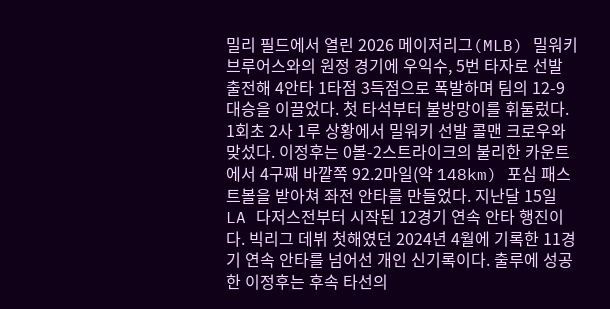밀리 필드에서 열린 2026 메이저리그(MLB) 밀워키 브루어스와의 원정 경기에 우익수, 5번 타자로 선발 출전해 4안타 1타점 3득점으로 폭발하며 팀의 12-9 대승을 이끌었다. 첫 타석부터 불방망이를 휘둘렀다. 1회초 2사 1루 상황에서 밀워키 선발 콜맨 크로우와 맞섰다. 이정후는 0볼-2스트라이크의 불리한 카운트에서 4구째 바깥쪽 92.2마일(약 148km) 포심 패스트볼을 받아쳐 좌전 안타를 만들었다. 지난달 15일 LA 다저스전부터 시작된 12경기 연속 안타 행진이다. 빅리그 데뷔 첫해였던 2024년 4월에 기록한 11경기 연속 안타를 넘어선 개인 신기록이다. 출루에 성공한 이정후는 후속 타선의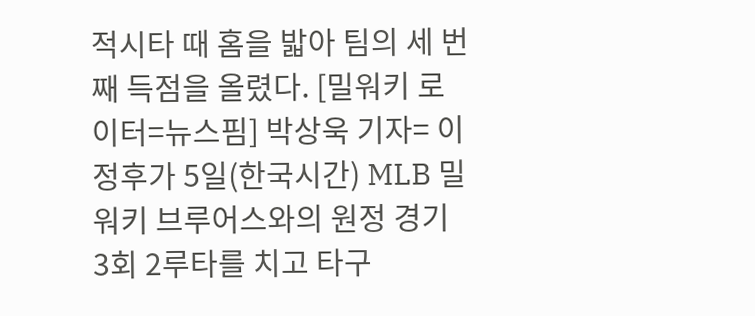적시타 때 홈을 밟아 팀의 세 번째 득점을 올렸다. [밀워키 로이터=뉴스핌] 박상욱 기자= 이정후가 5일(한국시간) MLB 밀워키 브루어스와의 원정 경기 3회 2루타를 치고 타구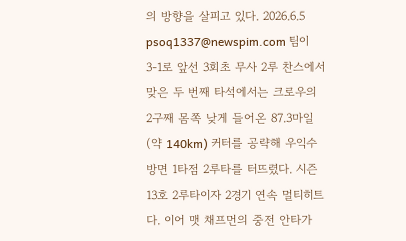의 방향을 살피고 있다. 2026.6.5 psoq1337@newspim.com 팀이 3-1로 앞선 3회초 무사 2루 찬스에서 맞은 두 번째 타석에서는 크로우의 2구째 몸쪽 낮게 들어온 87.3마일(약 140km) 커터를 공략해 우익수 방면 1타점 2루타를 터뜨렸다. 시즌 13호 2루타이자 2경기 연속 멀티히트다. 이어 맷 채프먼의 중전 안타가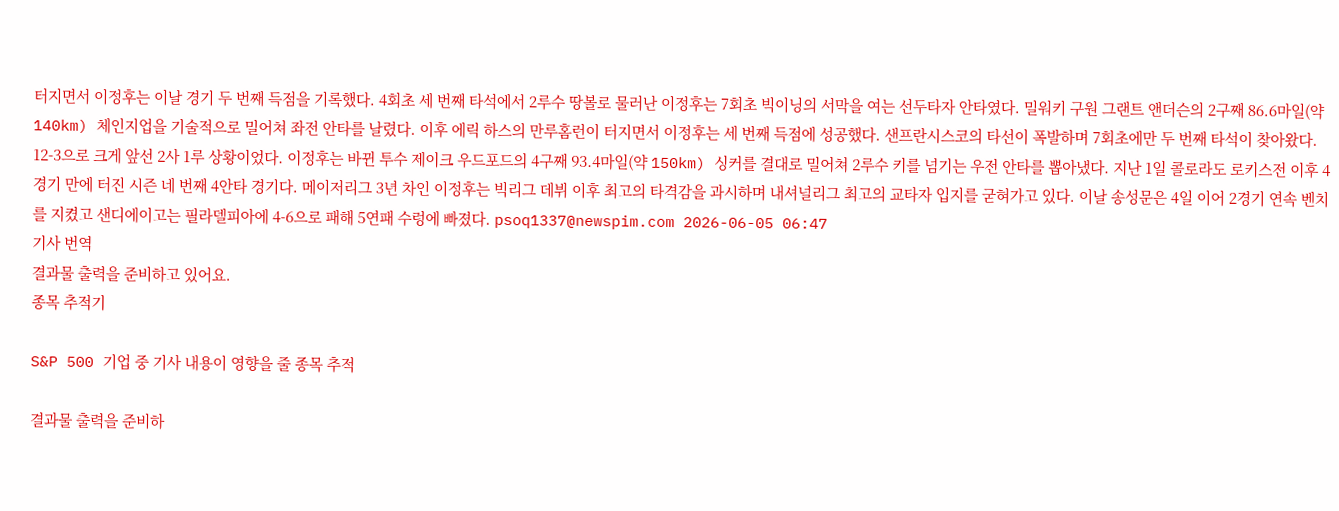터지면서 이정후는 이날 경기 두 번째 득점을 기록했다. 4회초 세 번째 타석에서 2루수 땅볼로 물러난 이정후는 7회초 빅이닝의 서막을 여는 선두타자 안타였다. 밀워키 구원 그랜트 앤더슨의 2구째 86.6마일(약 140km) 체인지업을 기술적으로 밀어쳐 좌전 안타를 날렸다. 이후 에릭 하스의 만루홈런이 터지면서 이정후는 세 번째 득점에 성공했다. 샌프란시스코의 타선이 폭발하며 7회초에만 두 번째 타석이 찾아왔다. 12-3으로 크게 앞선 2사 1루 상황이었다. 이정후는 바뀐 투수 제이크 우드포드의 4구째 93.4마일(약 150km) 싱커를 결대로 밀어쳐 2루수 키를 넘기는 우전 안타를 뽑아냈다. 지난 1일 콜로라도 로키스전 이후 4경기 만에 터진 시즌 네 번째 4안타 경기다. 메이저리그 3년 차인 이정후는 빅리그 데뷔 이후 최고의 타격감을 과시하며 내셔널리그 최고의 교타자 입지를 굳혀가고 있다. 이날 송성문은 4일 이어 2경기 연속 벤치를 지켰고 샌디에이고는 필라델피아에 4-6으로 패해 5연패 수렁에 빠졌다. psoq1337@newspim.com 2026-06-05 06:47
기사 번역
결과물 출력을 준비하고 있어요.
종목 추적기

S&P 500 기업 중 기사 내용이 영향을 줄 종목 추적

결과물 출력을 준비하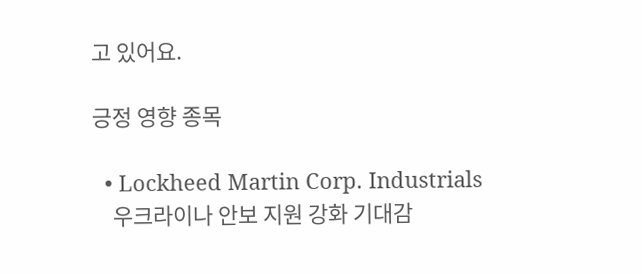고 있어요.

긍정 영향 종목

  • Lockheed Martin Corp. Industrials
    우크라이나 안보 지원 강화 기대감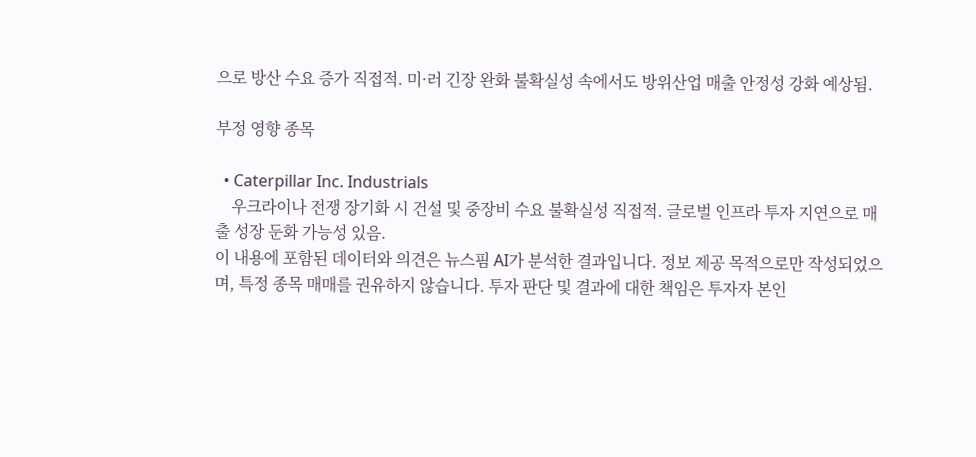으로 방산 수요 증가 직접적. 미·러 긴장 완화 불확실성 속에서도 방위산업 매출 안정성 강화 예상됨.

부정 영향 종목

  • Caterpillar Inc. Industrials
    우크라이나 전쟁 장기화 시 건설 및 중장비 수요 불확실성 직접적. 글로벌 인프라 투자 지연으로 매출 성장 둔화 가능성 있음.
이 내용에 포함된 데이터와 의견은 뉴스핌 AI가 분석한 결과입니다. 정보 제공 목적으로만 작성되었으며, 특정 종목 매매를 권유하지 않습니다. 투자 판단 및 결과에 대한 책임은 투자자 본인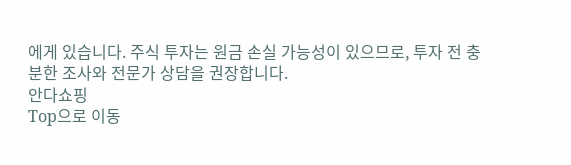에게 있습니다. 주식 투자는 원금 손실 가능성이 있으므로, 투자 전 충분한 조사와 전문가 상담을 권장합니다.
안다쇼핑
Top으로 이동